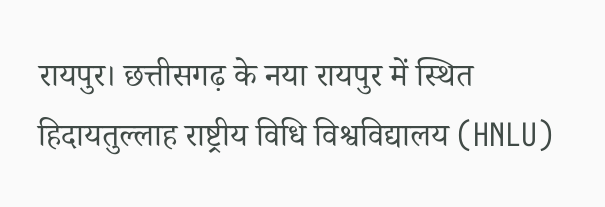रायपुर। छत्तीसगढ़ के नया रायपुर में स्थित हिदायतुल्लाह राष्ट्रीय विधि विश्वविद्यालय (HNLU)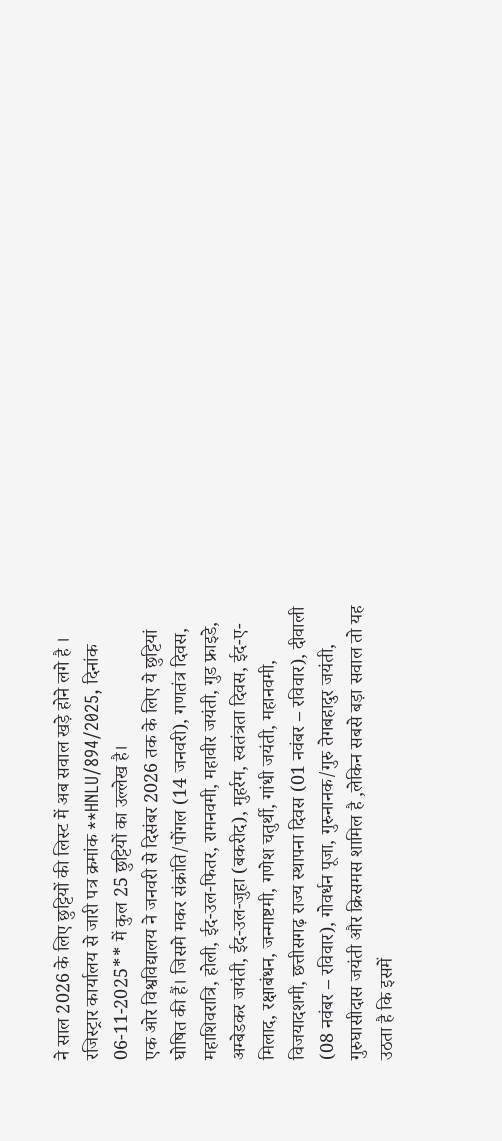ने साल 2026 के लिए छुट्टियों की लिस्ट में अब सवाल खड़े होने लगे है । रजिस्ट्रार कार्यालय से जारी पत्र क्रमांक **HNLU/894/2025, दिनांक 06-11-2025** में कुल 25 छुट्टियों का उल्लेख है।
एक ओर विश्वविद्यालय ने जनवरी से दिसंबर 2026 तक के लिए ये छुट्टियां घोषित की हैं। जिसमे मकर संक्रांति/पोंगल (14 जनवरी), गणतंत्र दिवस, महाशिवरात्रि, होली, ईद-उल-फितर, रामनवमी, महावीर जयंती, गुड फ्राइडे, अम्बेडकर जयंती, ईद-उल-जुहा (बकरीद), मुहर्रम, स्वतंत्रता दिवस, ईद-ए-मिलाद, रक्षाबंधन, जन्माष्टमी, गणेश चतुर्थी, गांधी जयंती, महानवमी, विजयादशमी, छत्तीसगढ़ राज्य स्थापना दिवस (01 नवंबर – रविवार), दीवाली (08 नवंबर – रविवार), गोवर्धन पूजा, गुरुनानक/गुरु तेगबहादुर जयंती, गुरुघासीदास जयंती और क्रिसमस शामिल है ,लेकिन सबसे बड़ा सवाल तो यह उठता है कि इसमें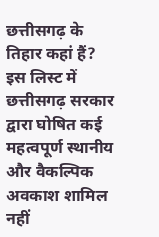छत्तीसगढ़ के तिहार कहां हैं?
इस लिस्ट में छत्तीसगढ़ सरकार द्वारा घोषित कई महत्वपूर्ण स्थानीय और वैकल्पिक अवकाश शामिल नहीं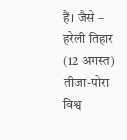हैं। जैसे –
हरेली तिहार (12 अगस्त)
तीजा-पोरा
विश्व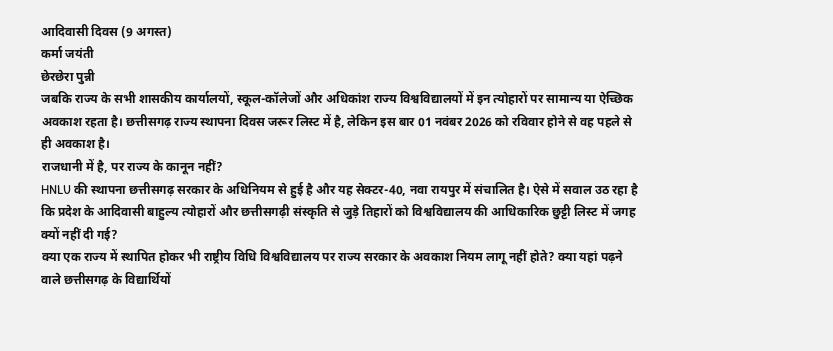आदिवासी दिवस (9 अगस्त)
कर्मा जयंती
छेरछेरा पुन्नी
जबकि राज्य के सभी शासकीय कार्यालयों, स्कूल-कॉलेजों और अधिकांश राज्य विश्वविद्यालयों में इन त्योहारों पर सामान्य या ऐच्छिक अवकाश रहता है। छत्तीसगढ़ राज्य स्थापना दिवस जरूर लिस्ट में है, लेकिन इस बार 01 नवंबर 2026 को रविवार होने से वह पहले से ही अवकाश है।
राजधानी में है, पर राज्य के कानून नहीं?
HNLU की स्थापना छत्तीसगढ़ सरकार के अधिनियम से हुई है और यह सेक्टर-40, नवा रायपुर में संचालित है। ऐसे में सवाल उठ रहा है कि प्रदेश के आदिवासी बाहुल्य त्योहारों और छत्तीसगढ़ी संस्कृति से जुड़े तिहारों को विश्वविद्यालय की आधिकारिक छुट्टी लिस्ट में जगह क्यों नहीं दी गई?
क्या एक राज्य में स्थापित होकर भी राष्ट्रीय विधि विश्वविद्यालय पर राज्य सरकार के अवकाश नियम लागू नहीं होते? क्या यहां पढ़ने वाले छत्तीसगढ़ के विद्यार्थियों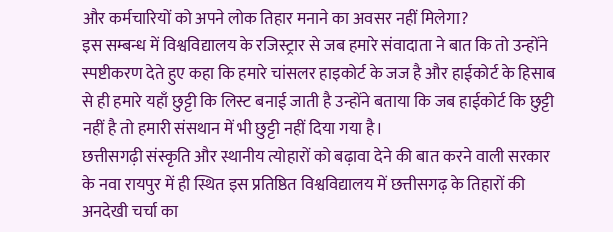और कर्मचारियों को अपने लोक तिहार मनाने का अवसर नहीं मिलेगा?
इस सम्बन्ध में विश्वविद्यालय के रजिस्ट्रार से जब हमारे संवादाता ने बात कि तो उन्होंने स्पष्टीकरण देते हुए कहा कि हमारे चांसलर हाइकोर्ट के जज है और हाईकोर्ट के हिसाब से ही हमारे यहाँ छुट्टी कि लिस्ट बनाई जाती है उन्होंने बताया कि जब हाईकोर्ट कि छुट्टी नहीं है तो हमारी संसथान में भी छुट्टी नहीं दिया गया है।
छत्तीसगढ़ी संस्कृति और स्थानीय त्योहारों को बढ़ावा देने की बात करने वाली सरकार के नवा रायपुर में ही स्थित इस प्रतिष्ठित विश्वविद्यालय में छत्तीसगढ़ के तिहारों की अनदेखी चर्चा का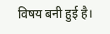विषय बनी हुई है।